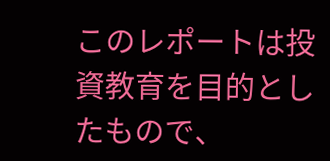このレポートは投資教育を目的としたもので、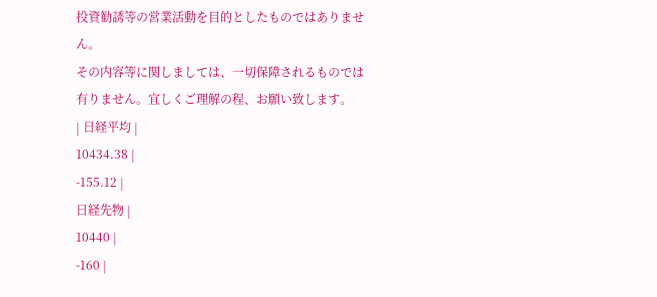投資勧誘等の営業活動を目的としたものではありません。
その内容等に関しましては、一切保障されるものでは有りません。宜しくご理解の程、お願い致します。
| 日経平均 |
10434.38 |
-155.12 |
日経先物 |
10440 |
-160 |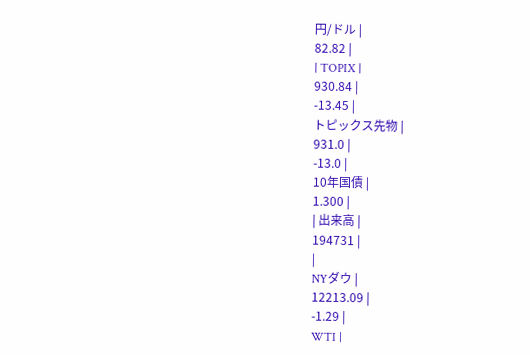円/ドル |
82.82 |
| TOPIX |
930.84 |
-13.45 |
トピックス先物 |
931.0 |
-13.0 |
10年国債 |
1.300 |
| 出来高 |
194731 |
|
NYダウ |
12213.09 |
-1.29 |
WTI |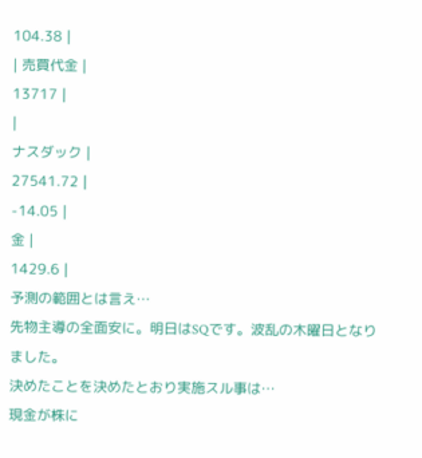104.38 |
| 売買代金 |
13717 |
|
ナスダック |
27541.72 |
-14.05 |
金 |
1429.6 |
予測の範囲とは言え…
先物主導の全面安に。明日はSQです。波乱の木曜日となりました。
決めたことを決めたとおり実施スル事は…
現金が株に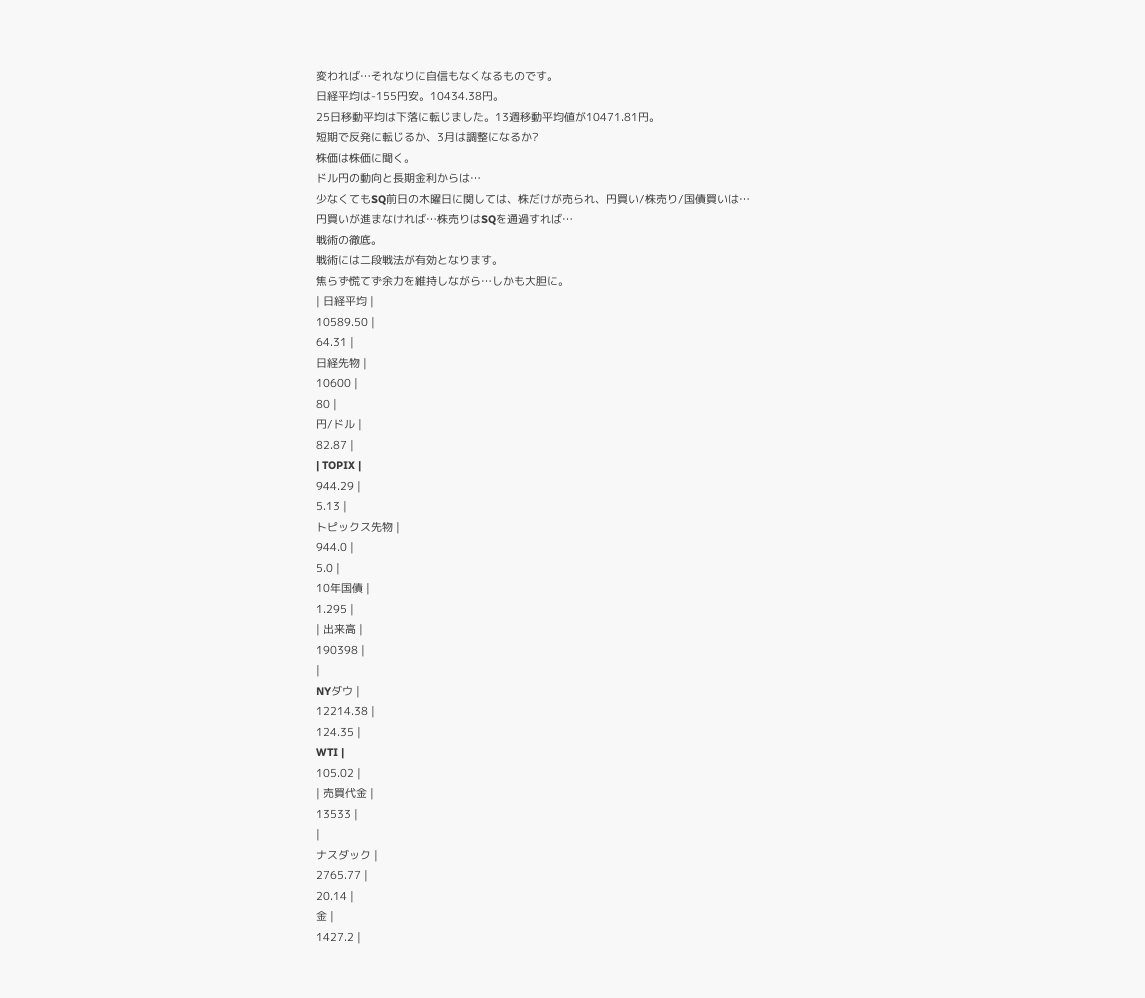変われば…それなりに自信もなくなるものです。
日経平均は-155円安。10434.38円。
25日移動平均は下落に転じました。13週移動平均値が10471.81円。
短期で反発に転じるか、3月は調整になるか?
株価は株価に聞く。
ドル円の動向と長期金利からは…
少なくてもSQ前日の木曜日に関しては、株だけが売られ、円買い/株売り/国債買いは…
円買いが進まなければ…株売りはSQを通過すれば…
戦術の徹底。
戦術には二段戦法が有効となります。
焦らず慌てず余力を維持しながら…しかも大胆に。
| 日経平均 |
10589.50 |
64.31 |
日経先物 |
10600 |
80 |
円/ドル |
82.87 |
| TOPIX |
944.29 |
5.13 |
トピックス先物 |
944.0 |
5.0 |
10年国債 |
1.295 |
| 出来高 |
190398 |
|
NYダウ |
12214.38 |
124.35 |
WTI |
105.02 |
| 売買代金 |
13533 |
|
ナスダック |
2765.77 |
20.14 |
金 |
1427.2 |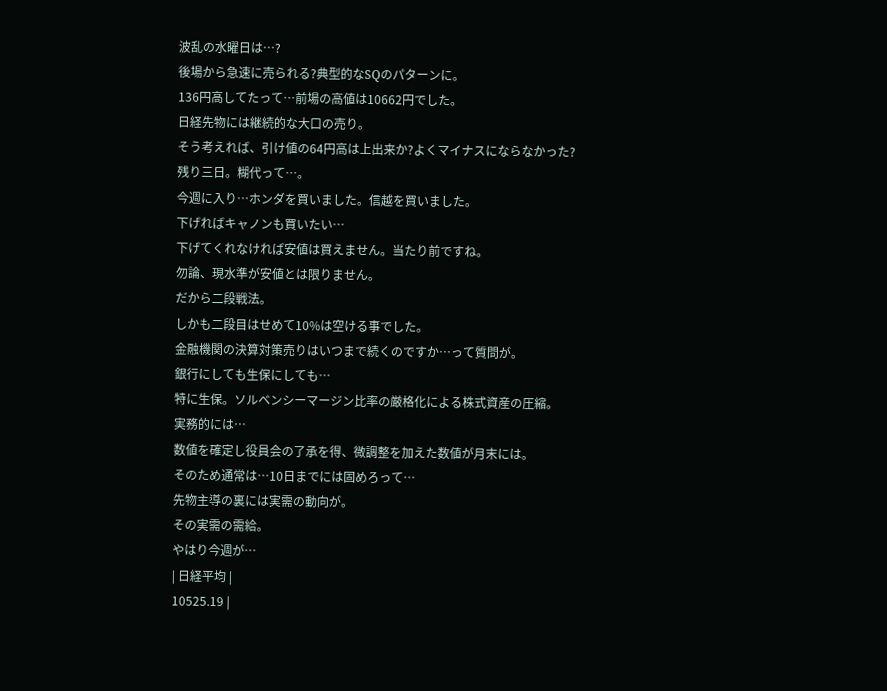波乱の水曜日は…?
後場から急速に売られる?典型的なSQのパターンに。
136円高してたって…前場の高値は10662円でした。
日経先物には継続的な大口の売り。
そう考えれば、引け値の64円高は上出来か?よくマイナスにならなかった?
残り三日。糊代って…。
今週に入り…ホンダを買いました。信越を買いました。
下げればキャノンも買いたい…
下げてくれなければ安値は買えません。当たり前ですね。
勿論、現水準が安値とは限りません。
だから二段戦法。
しかも二段目はせめて10%は空ける事でした。
金融機関の決算対策売りはいつまで続くのですか…って質問が。
銀行にしても生保にしても…
特に生保。ソルベンシーマージン比率の厳格化による株式資産の圧縮。
実務的には…
数値を確定し役員会の了承を得、微調整を加えた数値が月末には。
そのため通常は…10日までには固めろって…
先物主導の裏には実需の動向が。
その実需の需給。
やはり今週が…
| 日経平均 |
10525.19 |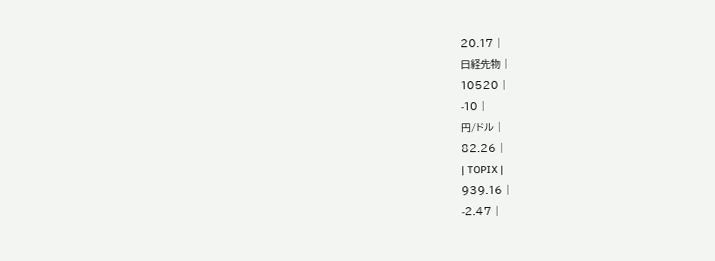20.17 |
日経先物 |
10520 |
-10 |
円/ドル |
82.26 |
| TOPIX |
939.16 |
-2.47 |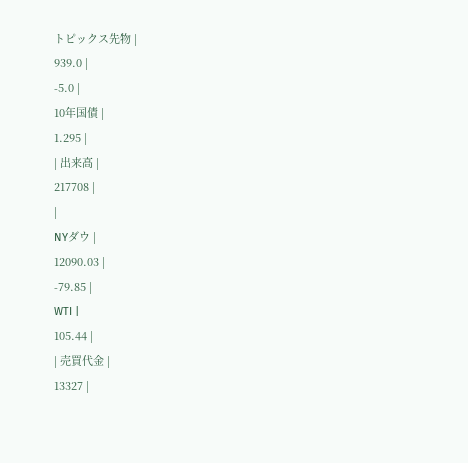トピックス先物 |
939.0 |
-5.0 |
10年国債 |
1.295 |
| 出来高 |
217708 |
|
NYダウ |
12090.03 |
-79.85 |
WTI |
105.44 |
| 売買代金 |
13327 |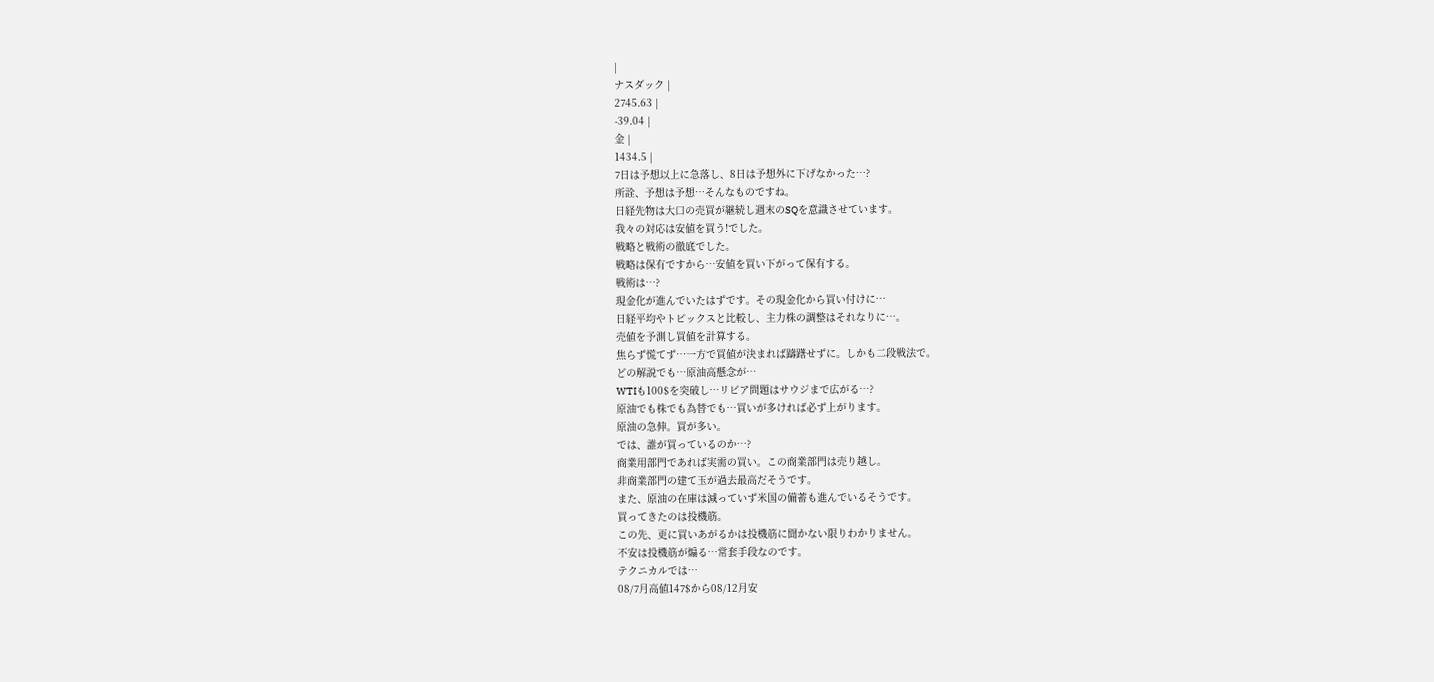|
ナスダック |
2745.63 |
-39.04 |
金 |
1434.5 |
7日は予想以上に急落し、8日は予想外に下げなかった…?
所詮、予想は予想…そんなものですね。
日経先物は大口の売買が継続し週末のSQを意識させています。
我々の対応は安値を買う!でした。
戦略と戦術の徹底でした。
戦略は保有ですから…安値を買い下がって保有する。
戦術は…?
現金化が進んでいたはずです。その現金化から買い付けに…
日経平均やトピックスと比較し、主力株の調整はそれなりに…。
売値を予測し買値を計算する。
焦らず慌てず…一方で買値が決まれば躊躇せずに。しかも二段戦法で。
どの解説でも…原油高懸念が…
WTIも100$を突破し…リビア問題はサウジまで広がる…?
原油でも株でも為替でも…買いが多ければ必ず上がります。
原油の急伸。買が多い。
では、誰が買っているのか…?
商業用部門であれば実需の買い。この商業部門は売り越し。
非商業部門の建て玉が過去最高だそうです。
また、原油の在庫は減っていず米国の備蓄も進んでいるそうです。
買ってきたのは投機筋。
この先、更に買いあがるかは投機筋に聞かない限りわかりません。
不安は投機筋が煽る…常套手段なのです。
テクニカルでは…
08/7月高値147$から08/12月安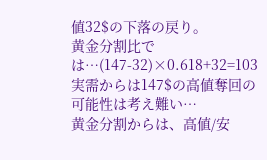値32$の下落の戻り。
黄金分割比では…(147-32)×0.618+32=103
実需からは147$の高値奪回の可能性は考え難い…
黄金分割からは、高値/安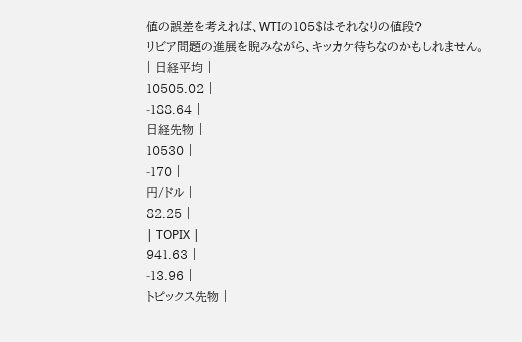値の誤差を考えれば、WTIの105$はそれなりの値段?
リビア問題の進展を睨みながら、キッカケ待ちなのかもしれません。
| 日経平均 |
10505.02 |
-188.64 |
日経先物 |
10530 |
-170 |
円/ドル |
82.25 |
| TOPIX |
941.63 |
-13.96 |
トピックス先物 |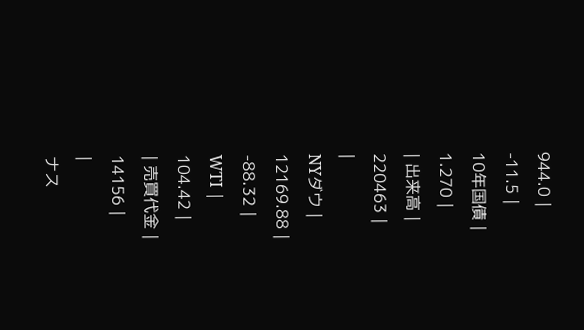944.0 |
-11.5 |
10年国債 |
1.270 |
| 出来高 |
220463 |
|
NYダウ |
12169.88 |
-88.32 |
WTI |
104.42 |
| 売買代金 |
14156 |
|
ナス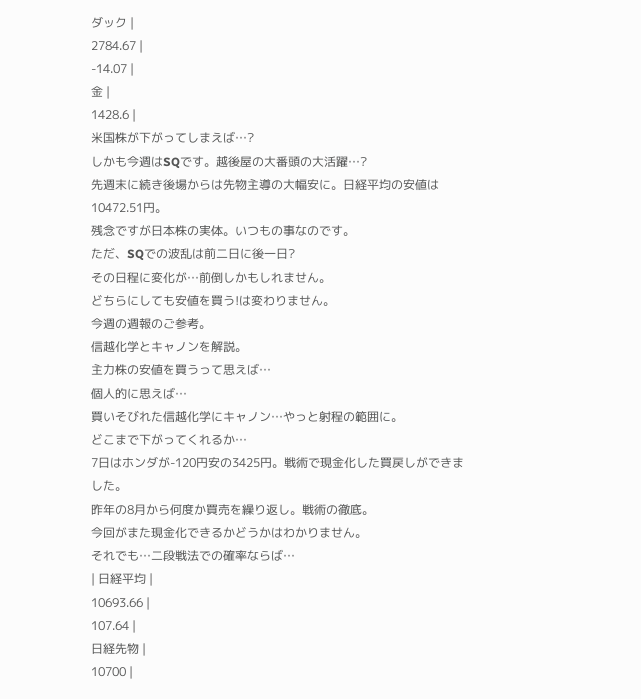ダック |
2784.67 |
-14.07 |
金 |
1428.6 |
米国株が下がってしまえば…?
しかも今週はSQです。越後屋の大番頭の大活躍…?
先週末に続き後場からは先物主導の大幅安に。日経平均の安値は10472.51円。
残念ですが日本株の実体。いつもの事なのです。
ただ、SQでの波乱は前二日に後一日?
その日程に変化が…前倒しかもしれません。
どちらにしても安値を買う!は変わりません。
今週の週報のご参考。
信越化学とキャノンを解説。
主力株の安値を買うって思えば…
個人的に思えば…
買いそびれた信越化学にキャノン…やっと射程の範囲に。
どこまで下がってくれるか…
7日はホンダが-120円安の3425円。戦術で現金化した買戻しができました。
昨年の8月から何度か買売を繰り返し。戦術の徹底。
今回がまた現金化できるかどうかはわかりません。
それでも…二段戦法での確率ならば…
| 日経平均 |
10693.66 |
107.64 |
日経先物 |
10700 |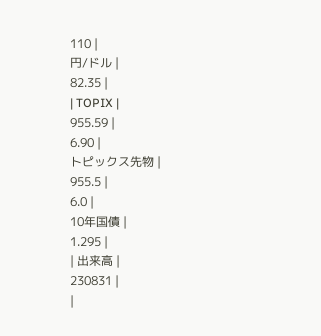110 |
円/ドル |
82.35 |
| TOPIX |
955.59 |
6.90 |
トピックス先物 |
955.5 |
6.0 |
10年国債 |
1.295 |
| 出来高 |
230831 |
|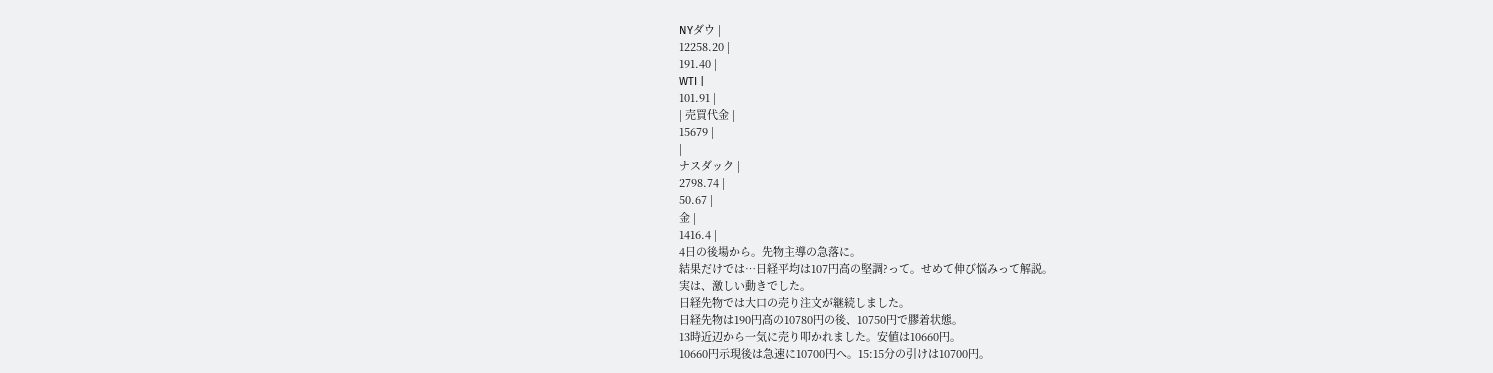NYダウ |
12258.20 |
191.40 |
WTI |
101.91 |
| 売買代金 |
15679 |
|
ナスダック |
2798.74 |
50.67 |
金 |
1416.4 |
4日の後場から。先物主導の急落に。
結果だけでは…日経平均は107円高の堅調?って。せめて伸び悩みって解説。
実は、激しい動きでした。
日経先物では大口の売り注文が継続しました。
日経先物は190円高の10780円の後、10750円で膠着状態。
13時近辺から一気に売り叩かれました。安値は10660円。
10660円示現後は急速に10700円へ。15:15分の引けは10700円。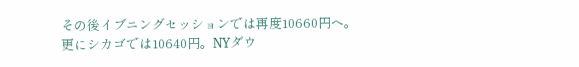その後イブニングセッションでは再度10660円へ。
更にシカゴでは10640円。NYダウ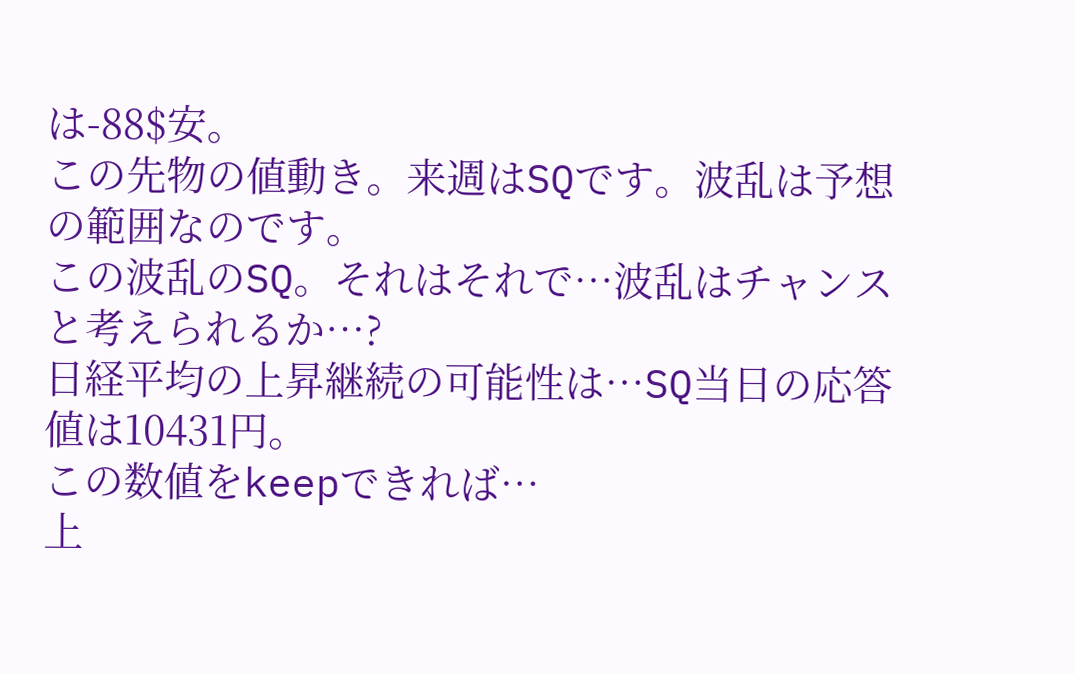は-88$安。
この先物の値動き。来週はSQです。波乱は予想の範囲なのです。
この波乱のSQ。それはそれで…波乱はチャンスと考えられるか…?
日経平均の上昇継続の可能性は…SQ当日の応答値は10431円。
この数値をkeepできれば…
上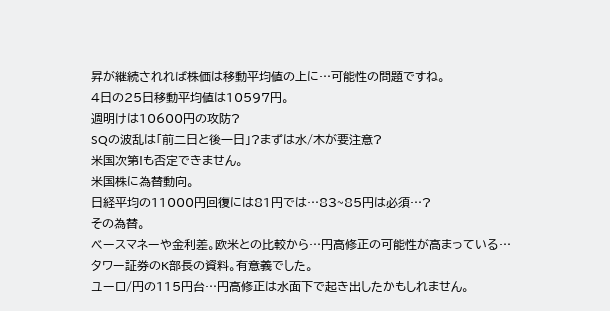昇が継続されれば株価は移動平均値の上に…可能性の問題ですね。
4日の25日移動平均値は10597円。
週明けは10600円の攻防?
SQの波乱は「前二日と後一日」?まずは水/木が要注意?
米国次第!も否定できません。
米国株に為替動向。
日経平均の11000円回復には81円では…83~85円は必須…?
その為替。
ベースマネーや金利差。欧米との比較から…円高修正の可能性が高まっている…
タワー証券のK部長の資料。有意義でした。
ユーロ/円の115円台…円高修正は水面下で起き出したかもしれません。